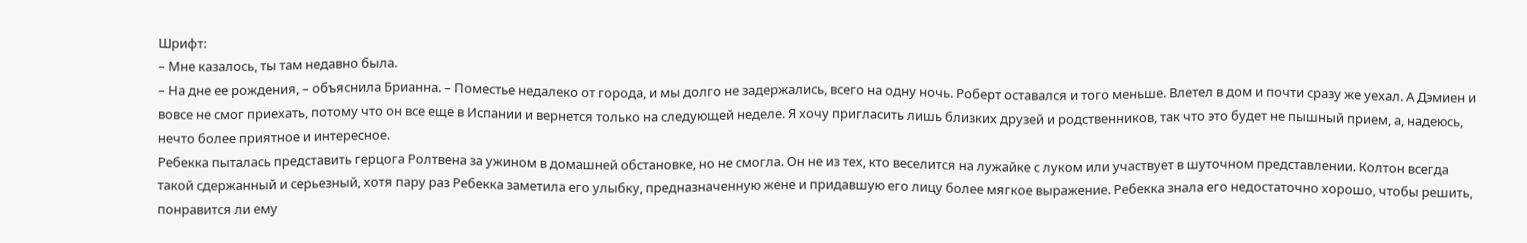Шрифт:
– Мне казалось, ты там недавно была.
– На дне ее рождения, – объяснила Брианна. – Поместье недалеко от города, и мы долго не задержались, всего на одну ночь. Роберт оставался и того меньше. Влетел в дом и почти сразу же уехал. А Дэмиен и вовсе не смог приехать, потому что он все еще в Испании и вернется только на следующей неделе. Я хочу пригласить лишь близких друзей и родственников, так что это будет не пышный прием, а, надеюсь, нечто более приятное и интересное.
Ребекка пыталась представить герцога Ролтвена за ужином в домашней обстановке, но не смогла. Он не из тех, кто веселится на лужайке с луком или участвует в шуточном представлении. Колтон всегда такой сдержанный и серьезный, хотя пару раз Ребекка заметила его улыбку, предназначенную жене и придавшую его лицу более мягкое выражение. Ребекка знала его недостаточно хорошо, чтобы решить, понравится ли ему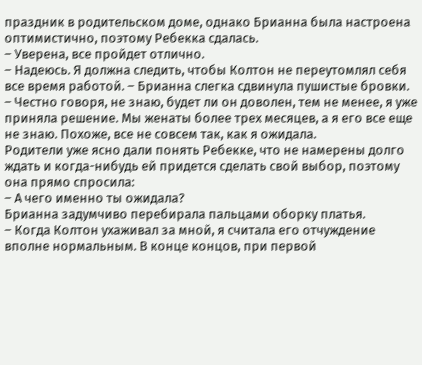праздник в родительском доме, однако Брианна была настроена оптимистично, поэтому Ребекка сдалась.
– Уверена, все пройдет отлично.
– Надеюсь. Я должна следить, чтобы Колтон не переутомлял себя все время работой. – Брианна слегка сдвинула пушистые бровки. – Честно говоря, не знаю, будет ли он доволен, тем не менее, я уже приняла решение. Мы женаты более трех месяцев, а я его все еще не знаю. Похоже, все не совсем так, как я ожидала.
Родители уже ясно дали понять Ребекке, что не намерены долго ждать и когда-нибудь ей придется сделать свой выбор, поэтому она прямо спросила:
– А чего именно ты ожидала?
Брианна задумчиво перебирала пальцами оборку платья.
– Когда Колтон ухаживал за мной, я считала его отчуждение вполне нормальным. В конце концов, при первой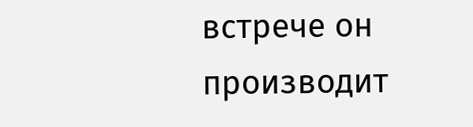встрече он производит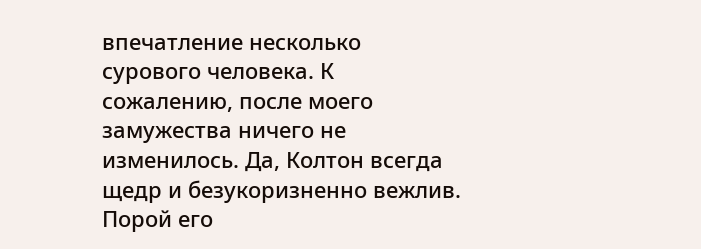впечатление несколько сурового человека. К сожалению, после моего замужества ничего не изменилось. Да, Колтон всегда щедр и безукоризненно вежлив. Порой его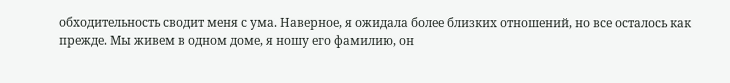обходительность сводит меня с ума. Наверное, я ожидала более близких отношений, но все осталось как прежде. Мы живем в одном доме, я ношу его фамилию, он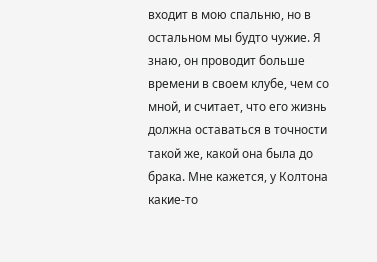входит в мою спальню, но в остальном мы будто чужие. Я знаю, он проводит больше времени в своем клубе, чем со мной, и считает, что его жизнь должна оставаться в точности такой же, какой она была до брака. Мне кажется, у Колтона какие-то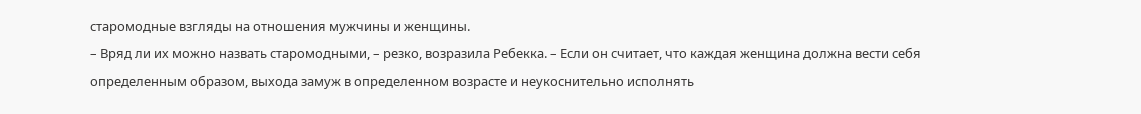старомодные взгляды на отношения мужчины и женщины.
– Вряд ли их можно назвать старомодными, – резко, возразила Ребекка. – Если он считает, что каждая женщина должна вести себя определенным образом, выхода замуж в определенном возрасте и неукоснительно исполнять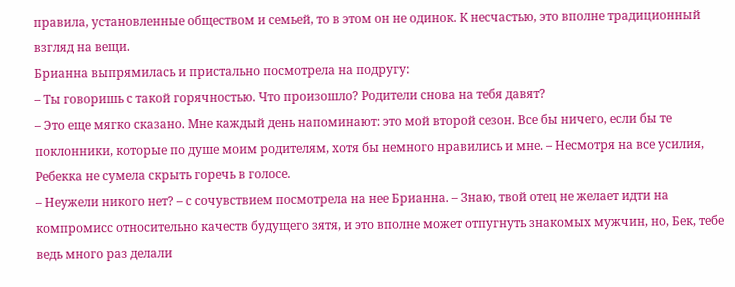правила, установленные обществом и семьей, то в этом он не одинок. К несчастью, это вполне традиционный взгляд на вещи.
Брианна выпрямилась и пристально посмотрела на подругу:
– Ты говоришь с такой горячностью. Что произошло? Родители снова на тебя давят?
– Это еще мягко сказано. Мне каждый день напоминают: это мой второй сезон. Все бы ничего, если бы те поклонники, которые по душе моим родителям, хотя бы немного нравились и мне. – Несмотря на все усилия, Ребекка не сумела скрыть горечь в голосе.
– Неужели никого нет? – с сочувствием посмотрела на нее Брианна. – Знаю, твой отец не желает идти на компромисс относительно качеств будущего зятя, и это вполне может отпугнуть знакомых мужчин, но, Бек, тебе ведь много раз делали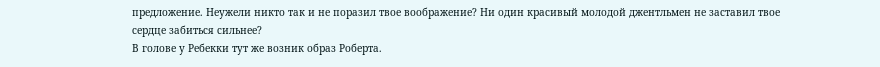предложение. Неужели никто так и не поразил твое воображение? Ни один красивый молодой джентльмен не заставил твое сердце забиться сильнее?
В голове у Ребекки тут же возник образ Роберта.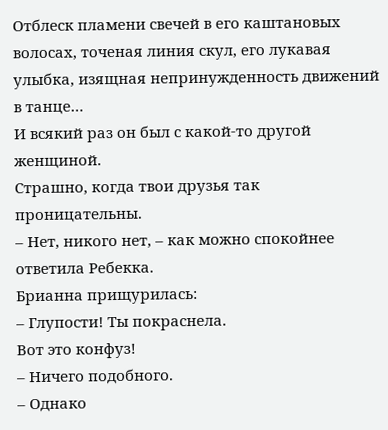Отблеск пламени свечей в его каштановых волосах, точеная линия скул, его лукавая улыбка, изящная непринужденность движений в танце…
И всякий раз он был с какой-то другой женщиной.
Страшно, когда твои друзья так проницательны.
– Нет, никого нет, – как можно спокойнее ответила Ребекка.
Брианна прищурилась:
– Глупости! Ты покраснела.
Вот это конфуз!
– Ничего подобного.
– Однако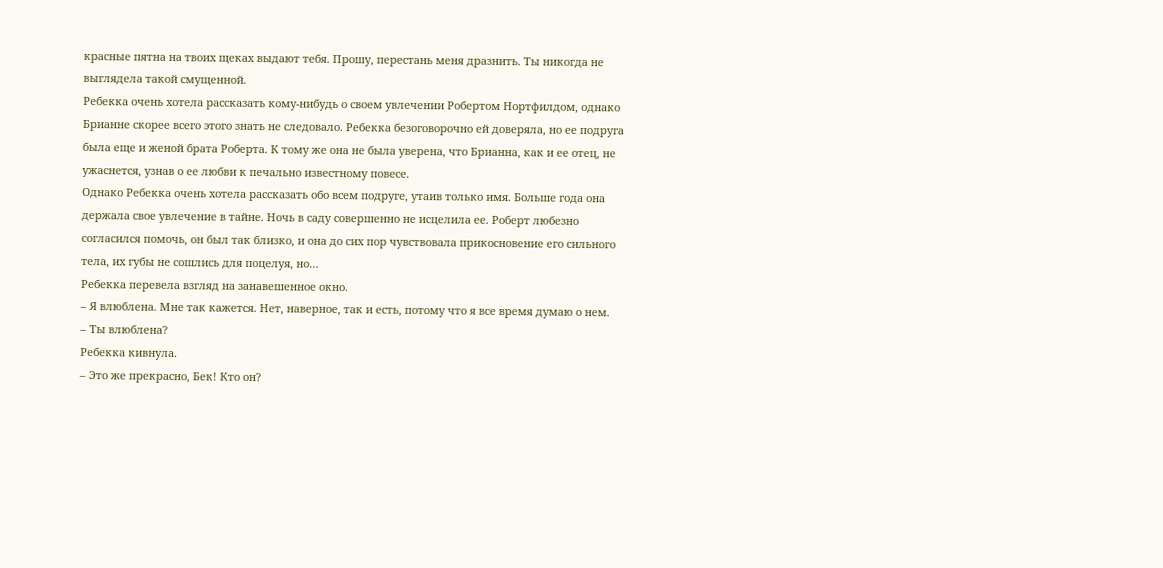красные пятна на твоих щеках выдают тебя. Прошу, перестань меня дразнить. Ты никогда не выглядела такой смущенной.
Ребекка очень хотела рассказать кому-нибудь о своем увлечении Робертом Нортфилдом, однако Брианне скорее всего этого знать не следовало. Ребекка безоговорочно ей доверяла, но ее подруга была еще и женой брата Роберта. К тому же она не была уверена, что Брианна, как и ее отец, не ужаснется, узнав о ее любви к печально известному повесе.
Однако Ребекка очень хотела рассказать обо всем подруге, утаив только имя. Больше года она держала свое увлечение в тайне. Ночь в саду совершенно не исцелила ее. Роберт любезно согласился помочь, он был так близко, и она до сих пор чувствовала прикосновение его сильного тела, их губы не сошлись для поцелуя, но…
Ребекка перевела взгляд на занавешенное окно.
– Я влюблена. Мне так кажется. Нет, наверное, так и есть, потому что я все время думаю о нем.
– Ты влюблена?
Ребекка кивнула.
– Это же прекрасно, Бек! Кто он?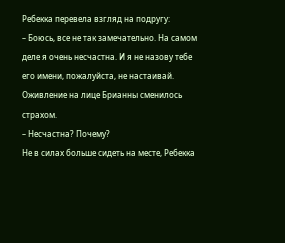Ребекка перевела взгляд на подругу:
– Боюсь, все не так замечательно. На самом деле я очень несчастна. И я не назову тебе его имени, пожалуйста, не настаивай.
Оживление на лице Брианны сменилось страхом.
– Несчастна? Почему?
Не в силах больше сидеть на месте, Ребекка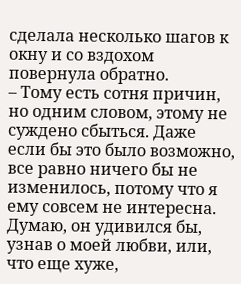сделала несколько шагов к окну и со вздохом повернула обратно.
– Тому есть сотня причин, но одним словом, этому не суждено сбыться. Даже если бы это было возможно, все равно ничего бы не изменилось, потому что я ему совсем не интересна. Думаю, он удивился бы, узнав о моей любви, или, что еще хуже,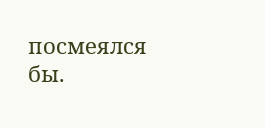посмеялся бы.